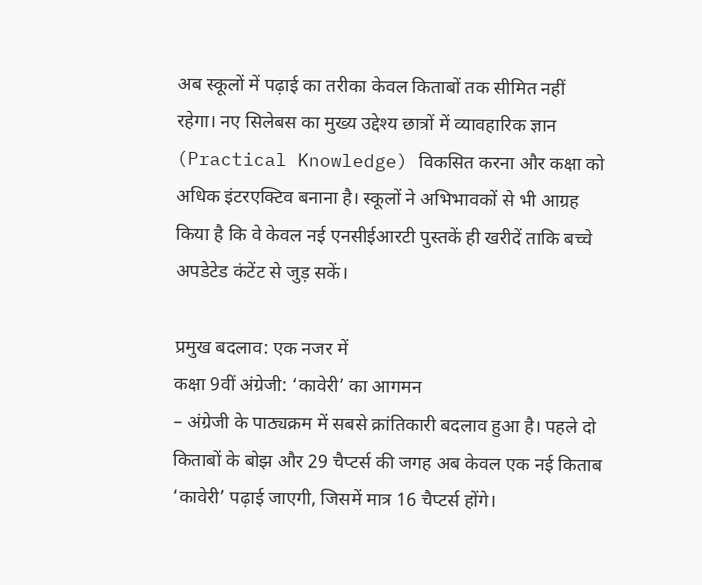अब स्कूलों में पढ़ाई का तरीका केवल किताबों तक सीमित नहीं रहेगा। नए सिलेबस का मुख्य उद्देश्य छात्रों में व्यावहारिक ज्ञान (Practical Knowledge) विकसित करना और कक्षा को अधिक इंटरएक्टिव बनाना है। स्कूलों ने अभिभावकों से भी आग्रह किया है कि वे केवल नई एनसीईआरटी पुस्तकें ही खरीदें ताकि बच्चे अपडेटेड कंटेंट से जुड़ सकें।

प्रमुख बदलाव: एक नजर में
कक्षा 9वीं अंग्रेजी: ‘कावेरी’ का आगमन
– अंग्रेजी के पाठ्यक्रम में सबसे क्रांतिकारी बदलाव हुआ है। पहले दो किताबों के बोझ और 29 चैप्टर्स की जगह अब केवल एक नई किताब ‘कावेरी’ पढ़ाई जाएगी, जिसमें मात्र 16 चैप्टर्स होंगे।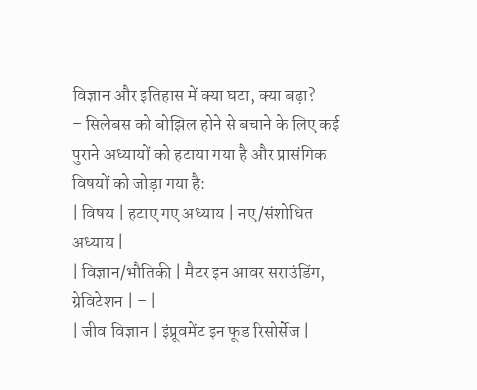विज्ञान और इतिहास में क्या घटा, क्या बढ़ा?
– सिलेबस को बोझिल होने से बचाने के लिए कई पुराने अध्यायों को हटाया गया है और प्रासंगिक विषयों को जोड़ा गया है:
| विषय | हटाए गए अध्याय | नए/संशोधित अध्याय |
| विज्ञान/भौतिकी | मैटर इन आवर सराउंडिंग, ग्रेविटेशन | – |
| जीव विज्ञान | इंप्रूवमेंट इन फूड रिसोर्सेज |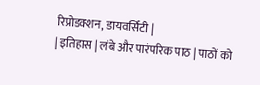रिप्रोडक्शन, डायवर्सिटी |
| इतिहास | लंबे और पारंपरिक पाठ | पाठों को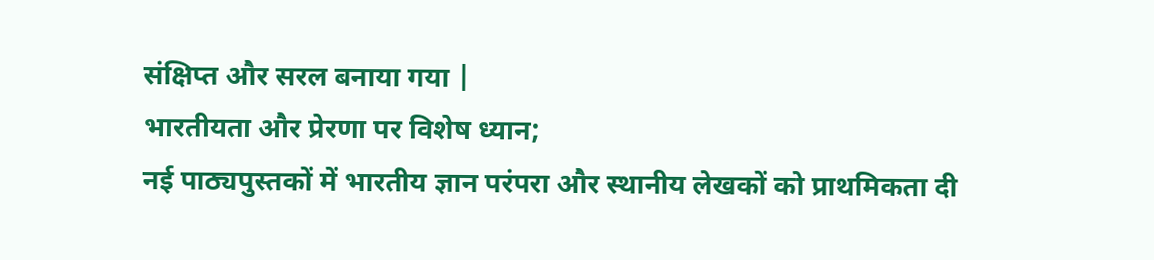संक्षिप्त और सरल बनाया गया |
भारतीयता और प्रेरणा पर विशेष ध्यान;
नई पाठ्यपुस्तकों में भारतीय ज्ञान परंपरा और स्थानीय लेखकों को प्राथमिकता दी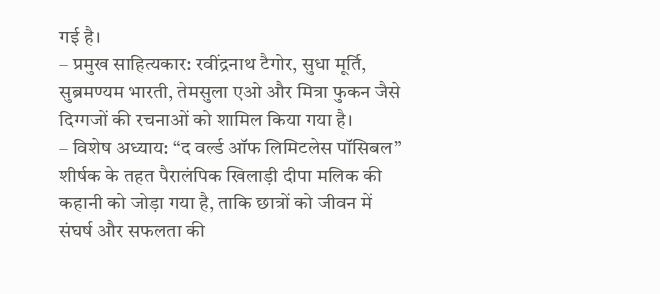गई है।
– प्रमुख साहित्यकार: रवींद्रनाथ टैगोर, सुधा मूर्ति, सुब्रमण्यम भारती, तेमसुला एओ और मित्रा फुकन जैसे दिग्गजों की रचनाओं को शामिल किया गया है।
– विशेष अध्याय: “द वर्ल्ड ऑफ लिमिटलेस पॉसिबल” शीर्षक के तहत पैरालंपिक खिलाड़ी दीपा मलिक की कहानी को जोड़ा गया है, ताकि छात्रों को जीवन में संघर्ष और सफलता की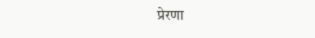प्रेरणा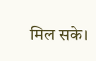मिल सके।